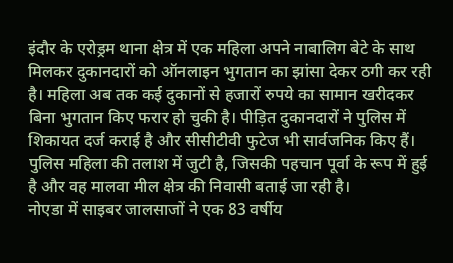इंदौर के एरोड्रम थाना क्षेत्र में एक महिला अपने नाबालिग बेटे के साथ मिलकर दुकानदारों को ऑनलाइन भुगतान का झांसा देकर ठगी कर रही है। महिला अब तक कई दुकानों से हजारों रुपये का सामान खरीदकर बिना भुगतान किए फरार हो चुकी है। पीड़ित दुकानदारों ने पुलिस में शिकायत दर्ज कराई है और सीसीटीवी फुटेज भी सार्वजनिक किए हैं। पुलिस महिला की तलाश में जुटी है, जिसकी पहचान पूर्वा के रूप में हुई है और वह मालवा मील क्षेत्र की निवासी बताई जा रही है।
नोएडा में साइबर जालसाजों ने एक 83 वर्षीय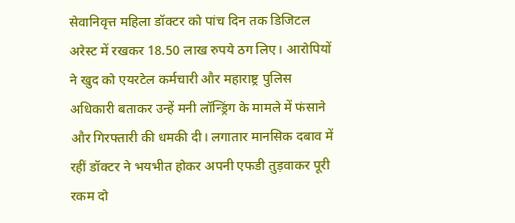सेवानिवृत्त महिला डॉक्टर को पांच दिन तक डिजिटल अरेस्ट में रखकर 18.50 लाख रुपये ठग लिए। आरोपियों ने खुद को एयरटेल कर्मचारी और महाराष्ट्र पुलिस अधिकारी बताकर उन्हें मनी लॉन्ड्रिंग के मामले में फंसाने और गिरफ्तारी की धमकी दी। लगातार मानसिक दबाव में रहीं डॉक्टर ने भयभीत होकर अपनी एफडी तुड़वाकर पूरी रकम दो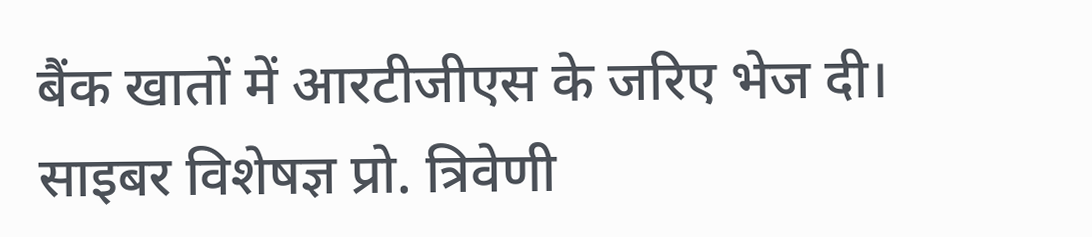बैंक खातों में आरटीजीएस के जरिए भेज दी। साइबर विशेषज्ञ प्रो. त्रिवेणी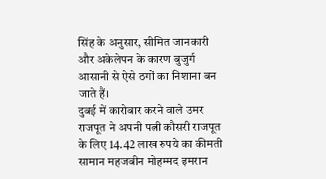सिंह के अनुसार, सीमित जानकारी और अकेलेपन के कारण बुजुर्ग आसानी से ऐसे ठगों का निशाना बन जाते हैं।
दुबई में कारोबार करने वाले उमर राजपूत ने अपनी पत्नी कौसरी राजपूत के लिए 14.42 लाख रुपये का कीमती सामान महजबीन मोहम्मद इमरान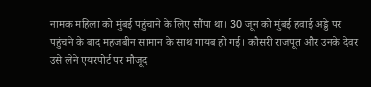नामक महिला को मुंबई पहुंचाने के लिए सौंपा था। 30 जून को मुंबई हवाई अड्डे पर पहुंचने के बाद महजबीन सामान के साथ गायब हो गई। कौसरी राजपूत और उनके देवर उसे लेने एयरपोर्ट पर मौजूद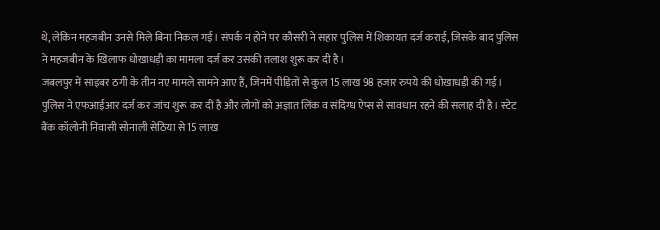थे, लेकिन महजबीन उनसे मिले बिना निकल गई। संपर्क न होने पर कौसरी ने सहार पुलिस में शिकायत दर्ज कराई, जिसके बाद पुलिस ने महजबीन के खिलाफ धोखाधड़ी का मामला दर्ज कर उसकी तलाश शुरू कर दी है।
जबलपुर में साइबर ठगी के तीन नए मामले सामने आए हैं, जिनमें पीड़ितों से कुल 15 लाख 98 हजार रुपये की धोखाधड़ी की गई। पुलिस ने एफआईआर दर्ज कर जांच शुरू कर दी है और लोगों को अज्ञात लिंक व संदिग्ध ऐप्स से सावधान रहने की सलाह दी है। स्टेट बैंक कॉलोनी निवासी सोनाली सेठिया से 15 लाख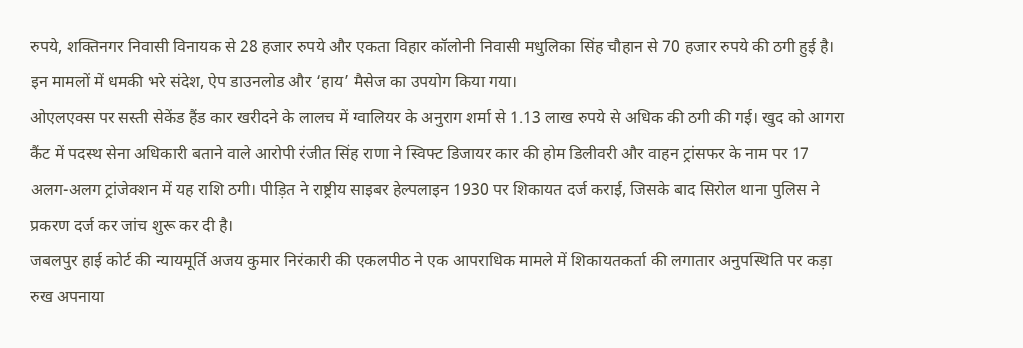रुपये, शक्तिनगर निवासी विनायक से 28 हजार रुपये और एकता विहार कॉलोनी निवासी मधुलिका सिंह चौहान से 70 हजार रुपये की ठगी हुई है। इन मामलों में धमकी भरे संदेश, ऐप डाउनलोड और ‘हाय’ मैसेज का उपयोग किया गया।
ओएलएक्स पर सस्ती सेकेंड हैंड कार खरीदने के लालच में ग्वालियर के अनुराग शर्मा से 1.13 लाख रुपये से अधिक की ठगी की गई। खुद को आगरा कैंट में पदस्थ सेना अधिकारी बताने वाले आरोपी रंजीत सिंह राणा ने स्विफ्ट डिजायर कार की होम डिलीवरी और वाहन ट्रांसफर के नाम पर 17 अलग-अलग ट्रांजेक्शन में यह राशि ठगी। पीड़ित ने राष्ट्रीय साइबर हेल्पलाइन 1930 पर शिकायत दर्ज कराई, जिसके बाद सिरोल थाना पुलिस ने प्रकरण दर्ज कर जांच शुरू कर दी है।
जबलपुर हाई कोर्ट की न्यायमूर्ति अजय कुमार निरंकारी की एकलपीठ ने एक आपराधिक मामले में शिकायतकर्ता की लगातार अनुपस्थिति पर कड़ा रुख अपनाया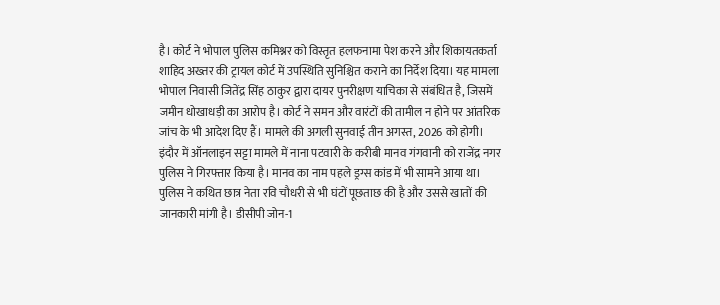है। कोर्ट ने भोपाल पुलिस कमिश्नर को विस्तृत हलफनामा पेश करने और शिकायतकर्ता शाहिद अख्तर की ट्रायल कोर्ट में उपस्थिति सुनिश्चित कराने का निर्देश दिया। यह मामला भोपाल निवासी जितेंद्र सिंह ठाकुर द्वारा दायर पुनरीक्षण याचिका से संबंधित है, जिसमें जमीन धोखाधड़ी का आरोप है। कोर्ट ने समन और वारंटों की तामील न होने पर आंतरिक जांच के भी आदेश दिए हैं। मामले की अगली सुनवाई तीन अगस्त, 2026 को होगी।
इंदौर में ऑनलाइन सट्टा मामले में नाना पटवारी के करीबी मानव गंगवानी को राजेंद्र नगर पुलिस ने गिरफ्तार किया है। मानव का नाम पहले ड्रग्स कांड में भी सामने आया था। पुलिस ने कथित छात्र नेता रवि चौधरी से भी घंटों पूछताछ की है और उससे खातों की जानकारी मांगी है। डीसीपी जोन-1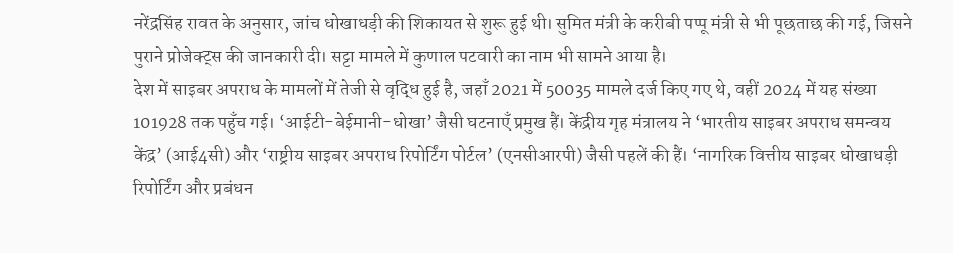नरेंद्रसिंह रावत के अनुसार, जांच धोखाधड़ी की शिकायत से शुरू हुई थी। सुमित मंत्री के करीबी पप्पू मंत्री से भी पूछताछ की गई, जिसने पुराने प्रोजेक्ट्स की जानकारी दी। सट्टा मामले में कुणाल पटवारी का नाम भी सामने आया है।
देश में साइबर अपराध के मामलों में तेजी से वृद्धि हुई है, जहाँ 2021 में 50035 मामले दर्ज किए गए थे, वहीं 2024 में यह संख्या 101928 तक पहुँच गई। ‘आईटी-बेईमानी-धोखा’ जैसी घटनाएँ प्रमुख हैं। केंद्रीय गृह मंत्रालय ने ‘भारतीय साइबर अपराध समन्वय केंद्र’ (आई4सी) और ‘राष्ट्रीय साइबर अपराध रिपोर्टिंग पोर्टल’ (एनसीआरपी) जैसी पहलें की हैं। ‘नागरिक वित्तीय साइबर धोखाधड़ी रिपोर्टिंग और प्रबंधन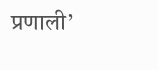प्रणाली’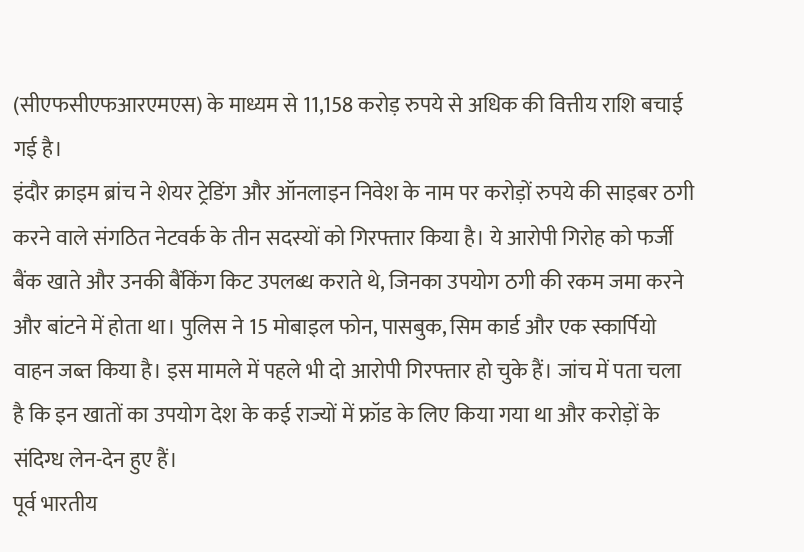(सीएफसीएफआरएमएस) के माध्यम से 11,158 करोड़ रुपये से अधिक की वित्तीय राशि बचाई गई है।
इंदौर क्राइम ब्रांच ने शेयर ट्रेडिंग और ऑनलाइन निवेश के नाम पर करोड़ों रुपये की साइबर ठगी करने वाले संगठित नेटवर्क के तीन सदस्यों को गिरफ्तार किया है। ये आरोपी गिरोह को फर्जी बैंक खाते और उनकी बैंकिंग किट उपलब्ध कराते थे, जिनका उपयोग ठगी की रकम जमा करने और बांटने में होता था। पुलिस ने 15 मोबाइल फोन, पासबुक, सिम कार्ड और एक स्कार्पियो वाहन जब्त किया है। इस मामले में पहले भी दो आरोपी गिरफ्तार हो चुके हैं। जांच में पता चला है कि इन खातों का उपयोग देश के कई राज्यों में फ्रॉड के लिए किया गया था और करोड़ों के संदिग्ध लेन-देन हुए हैं।
पूर्व भारतीय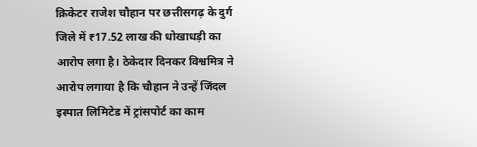क्रिकेटर राजेश चौहान पर छत्तीसगढ़ के दुर्ग जिले में ₹17.52 लाख की धोखाधड़ी का आरोप लगा है। ठेकेदार दिनकर विश्वमित्र ने आरोप लगाया है कि चौहान ने उन्हें जिंदल इस्पात लिमिटेड में ट्रांसपोर्ट का काम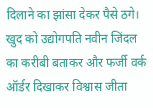दिलाने का झांसा देकर पैसे ठगे। खुद को उद्योगपति नवीन जिंदल का करीबी बताकर और फर्जी वर्क ऑर्डर दिखाकर विश्वास जीता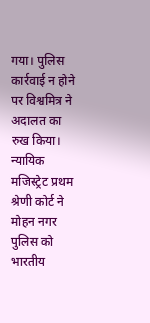गया। पुलिस कार्रवाई न होने पर विश्वमित्र ने अदालत का रुख किया। न्यायिक मजिस्ट्रेट प्रथम श्रेणी कोर्ट ने मोहन नगर पुलिस को भारतीय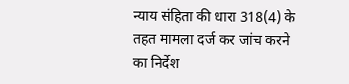न्याय संहिता की धारा 318(4) के तहत मामला दर्ज कर जांच करने का निर्देश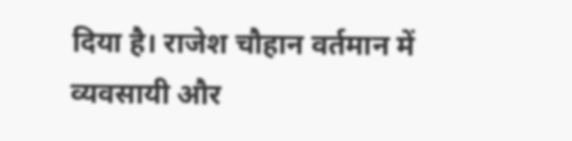दिया है। राजेश चौहान वर्तमान में व्यवसायी और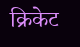क्रिकेट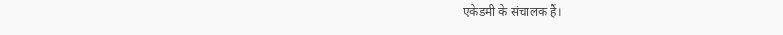एकेडमी के संचालक हैं।